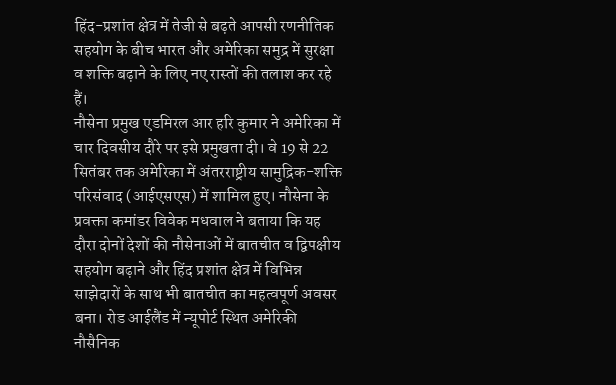हिंद-प्रशांत क्षेत्र में तेजी से बढ़ते आपसी रणनीतिक सहयोग के बीच भारत और अमेरिका समुद्र में सुरक्षा व शक्ति बढ़ाने के लिए नए रास्तों की तलाश कर रहे हैं।
नौसेना प्रमुख एडमिरल आर हरि कुमार ने अमेरिका में चार दिवसीय दौरे पर इसे प्रमुखता दी। वे 19 से 22 सितंबर तक अमेरिका में अंतरराष्ट्रीय सामुद्रिक-शक्ति परिसंवाद (आईएसएस) में शामिल हुए। नौसेना के प्रवक्ता कमांडर विवेक मधवाल ने बताया कि यह दौरा दोनों देशों की नौसेनाओं में बातचीत व द्विपक्षीय सहयोग बढ़ाने और हिंद प्रशांत क्षेत्र में विभिन्न साझेदारों के साथ भी बातचीत का महत्वपूर्ण अवसर बना। रोड आईलैंड में न्यूपोर्ट स्थित अमेरिकी नौसैनिक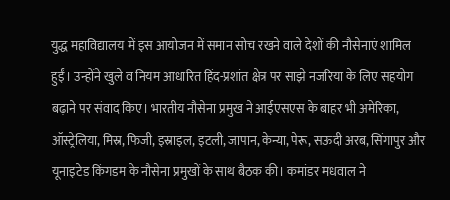युद्ध महाविद्यालय में इस आयोजन में समान सोच रखने वाले देशों की नौसेनाएं शामिल हुईं। उन्होंने खुले व नियम आधारित हिंद-प्रशांत क्षेत्र पर साझे नजरिया के लिए सहयोग बढ़ाने पर संवाद किए। भारतीय नौसेना प्रमुख ने आईएसएस के बाहर भी अमेरिका, ऑस्ट्रेलिया, मिस्र, फिजी, इस्राइल, इटली, जापान, केन्या, पेरू, सऊदी अरब, सिंगापुर और यूनाइटेड किंगडम के नौसेना प्रमुखों के साथ बैठक की। कमांडर मधवाल ने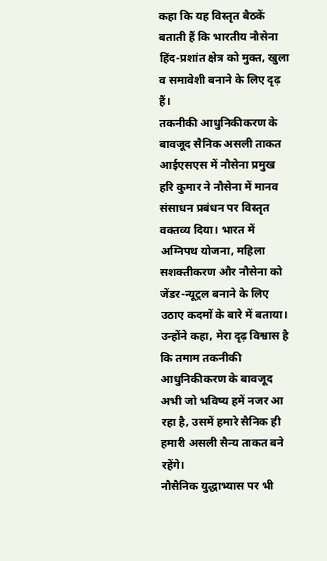कहा कि यह विस्तृत बैठकें बताती हैं कि भारतीय नौसेना हिंद-प्रशांत क्षेत्र को मुक्त, खुला व समावेशी बनाने के लिए दृढ़ हैं।
तकनीकी आधुनिकीकरण के बावजूद सैनिक असली ताकत
आईएसएस में नौसेना प्रमुख हरि कुमार ने नौसेना में मानव संसाधन प्रबंधन पर विस्तृत वक्तव्य दिया। भारत में अग्निपथ योजना, महिला सशक्तीकरण और नौसेना को जेंडर-न्यूट्रल बनाने के लिए उठाए कदमों के बारे में बताया। उन्होंने कहा, मेरा दृढ़ विश्वास है कि तमाम तकनीकी आधुनिकीकरण के बावजूद अभी जो भविष्य हमें नजर आ रहा है, उसमें हमारे सैनिक ही हमारी असली सैन्य ताकत बने रहेंगे।
नौसैनिक युद्धाभ्यास पर भी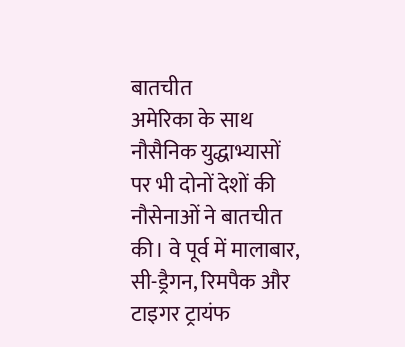बातचीत
अमेरिका के साथ नौसैनिक युद्धाभ्यासों पर भी दोनों देशों की नौसेनाओं ने बातचीत की। वे पूर्व में मालाबार, सी-ड्रैगन, रिमपैक और टाइगर ट्रायंफ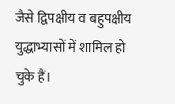जैसे द्विपक्षीय व बहुपक्षीय युद्धाभ्यासों में शामिल हो चुके हैं।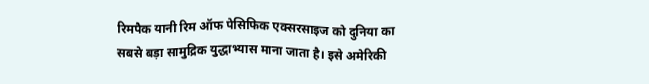रिमपैक यानी रिम ऑफ पेसिफिक एक्सरसाइज को दुनिया का सबसे बड़ा सामुद्रिक युद्धाभ्यास माना जाता है। इसे अमेरिकी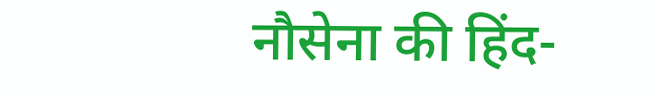नौसेना की हिंद-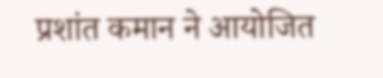प्रशांत कमान ने आयोजित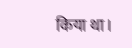किया था।